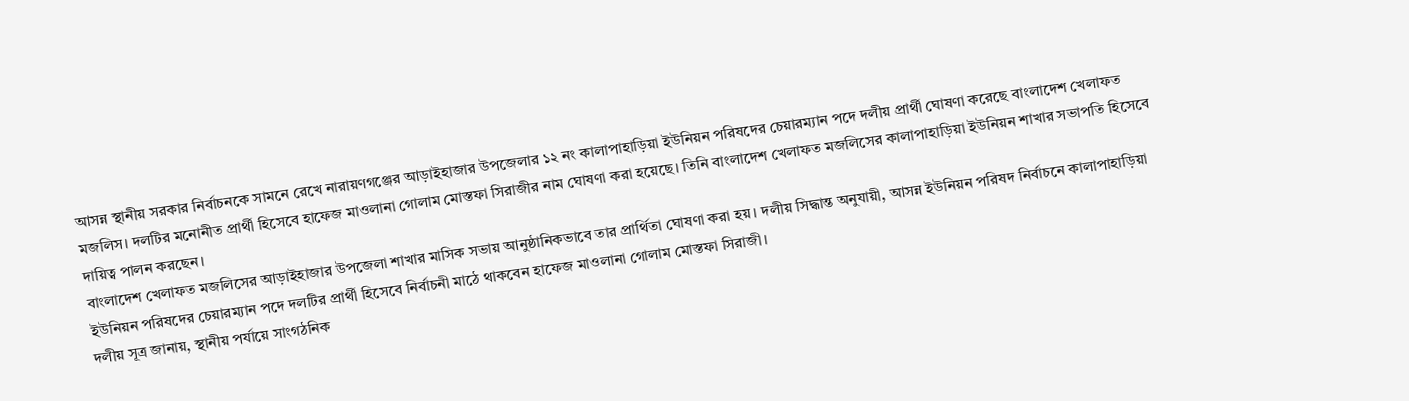আসন্ন স্থানীয় সরকার নির্বাচনকে সামনে রেখে নারায়ণগঞ্জের আড়াইহাজার উপজেলার ১২ নং কালাপাহাড়িয়া ইউনিয়ন পরিষদের চেয়ারম্যান পদে দলীয় প্রার্থী ঘোষণা করেছে বাংলাদেশ খেলাফত মজলিস। দলটির মনোনীত প্রার্থী হিসেবে হাফেজ মাওলানা গোলাম মোস্তফা সিরাজীর নাম ঘোষণা করা হয়েছে। তিনি বাংলাদেশ খেলাফত মজলিসের কালাপাহাড়িয়া ইউনিয়ন শাখার সভাপতি হিসেবে দায়িত্ব পালন করছেন।
বাংলাদেশ খেলাফত মজলিসের আড়াইহাজার উপজেলা শাখার মাসিক সভায় আনুষ্ঠানিকভাবে তার প্রার্থিতা ঘোষণা করা হয়। দলীয় সিদ্ধান্ত অনুযায়ী, আসন্ন ইউনিয়ন পরিষদ নির্বাচনে কালাপাহাড়িয়া ইউনিয়ন পরিষদের চেয়ারম্যান পদে দলটির প্রার্থী হিসেবে নির্বাচনী মাঠে থাকবেন হাফেজ মাওলানা গোলাম মোস্তফা সিরাজী।
দলীয় সূত্র জানায়, স্থানীয় পর্যায়ে সাংগঠনিক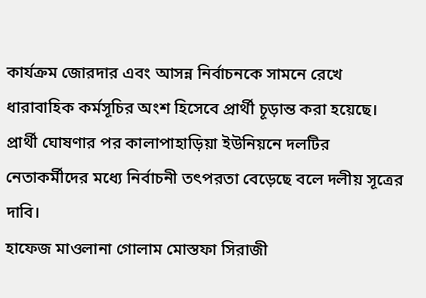কার্যক্রম জোরদার এবং আসন্ন নির্বাচনকে সামনে রেখে ধারাবাহিক কর্মসূচির অংশ হিসেবে প্রার্থী চূড়ান্ত করা হয়েছে। প্রার্থী ঘোষণার পর কালাপাহাড়িয়া ইউনিয়নে দলটির নেতাকর্মীদের মধ্যে নির্বাচনী তৎপরতা বেড়েছে বলে দলীয় সূত্রের দাবি।
হাফেজ মাওলানা গোলাম মোস্তফা সিরাজী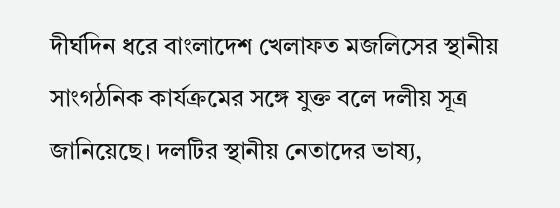দীর্ঘদিন ধরে বাংলাদেশ খেলাফত মজলিসের স্থানীয় সাংগঠনিক কার্যক্রমের সঙ্গে যুক্ত বলে দলীয় সূত্র জানিয়েছে। দলটির স্থানীয় নেতাদের ভাষ্য,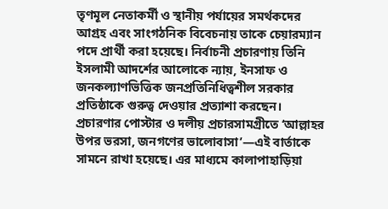তৃণমূল নেতাকর্মী ও স্থানীয় পর্যায়ের সমর্থকদের আগ্রহ এবং সাংগঠনিক বিবেচনায় তাকে চেয়ারম্যান পদে প্রার্থী করা হয়েছে। নির্বাচনী প্রচারণায় তিনি
ইসলামী আদর্শের আলোকে ন্যায়, ইনসাফ ও জনকল্যাণভিত্তিক জনপ্রতিনিধিত্বশীল সরকার প্রতিষ্ঠাকে গুরুত্ব দেওয়ার প্রত্যাশা করছেন।
প্রচারণার পোস্টার ও দলীয় প্রচারসামগ্রীতে ‘আল্লাহর উপর ভরসা, জনগণের ভালোবাসা’—এই বার্তাকে সামনে রাখা হয়েছে। এর মাধ্যমে কালাপাহাড়িয়া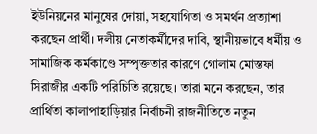ইউনিয়নের মানুষের দোয়া, সহযোগিতা ও সমর্থন প্রত্যাশা করছেন প্রার্থী। দলীয় নেতাকর্মীদের দাবি, স্থানীয়ভাবে ধর্মীয় ও সামাজিক কর্মকাণ্ডে সম্পৃক্ততার কারণে গোলাম মোস্তফা সিরাজীর একটি পরিচিতি রয়েছে। তারা মনে করছেন, তার প্রার্থিতা কালাপাহাড়িয়ার নির্বাচনী রাজনীতিতে নতুন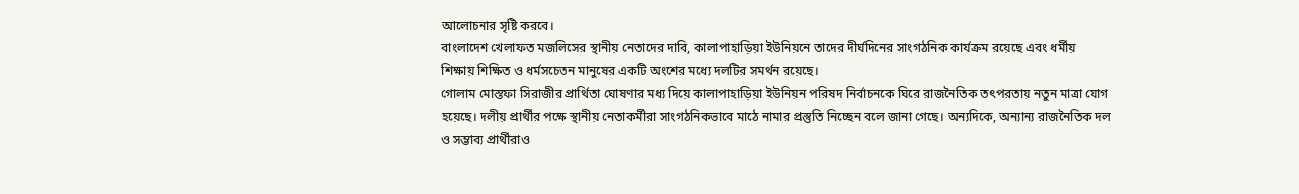আলোচনার সৃষ্টি করবে।
বাংলাদেশ খেলাফত মজলিসের স্থানীয় নেতাদের দাবি, কালাপাহাড়িয়া ইউনিয়নে তাদের দীর্ঘদিনের সাংগঠনিক কার্যক্রম রয়েছে এবং ধর্মীয় শিক্ষায় শিক্ষিত ও ধর্মসচেতন মানুষের একটি অংশের মধ্যে দলটির সমর্থন রয়েছে।
গোলাম মোস্তফা সিরাজীর প্রার্থিতা ঘোষণার মধ্য দিয়ে কালাপাহাড়িয়া ইউনিয়ন পরিষদ নির্বাচনকে ঘিরে রাজনৈতিক তৎপরতায় নতুন মাত্রা যোগ হয়েছে। দলীয় প্রার্থীর পক্ষে স্থানীয় নেতাকর্মীরা সাংগঠনিকভাবে মাঠে নামার প্রস্তুতি নিচ্ছেন বলে জানা গেছে। অন্যদিকে, অন্যান্য রাজনৈতিক দল ও সম্ভাব্য প্রার্থীরাও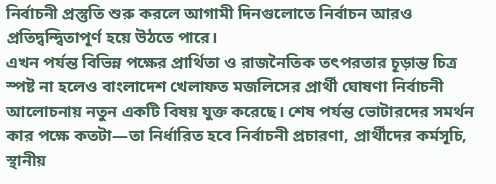নির্বাচনী প্রস্তুতি শুরু করলে আগামী দিনগুলোতে নির্বাচন আরও প্রতিদ্বন্দ্বিতাপূর্ণ হয়ে উঠতে পারে।
এখন পর্যন্ত বিভিন্ন পক্ষের প্রার্থিতা ও রাজনৈতিক তৎপরতার চূড়ান্ত চিত্র স্পষ্ট না হলেও বাংলাদেশ খেলাফত মজলিসের প্রার্থী ঘোষণা নির্বাচনী আলোচনায় নতুন একটি বিষয় যুক্ত করেছে। শেষ পর্যন্ত ভোটারদের সমর্থন কার পক্ষে কতটা—তা নির্ধারিত হবে নির্বাচনী প্রচারণা, প্রার্থীদের কর্মসূচি, স্থানীয়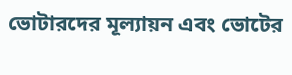ভোটারদের মূল্যায়ন এবং ভোটের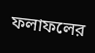ফলাফলের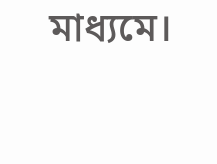মাধ্যমে।